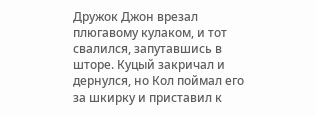Дружок Джон врезал плюгавому кулаком, и тот свалился, запутавшись в шторе. Куцый закричал и дернулся, но Кол поймал его за шкирку и приставил к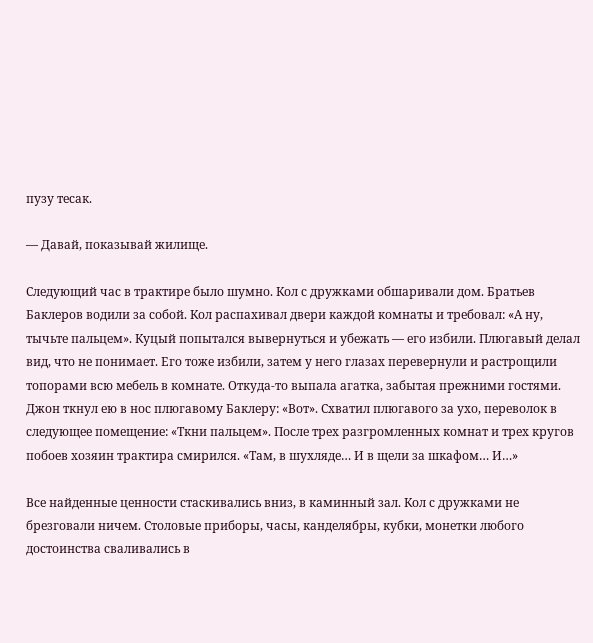пузу тесак.

— Давай, показывай жилище.

Следующий час в трактире было шумно. Кол с дружками обшаривали дом. Братьев Баклеров водили за собой. Кол распахивал двери каждой комнаты и требовал: «А ну, тычьте пальцем». Куцый попытался вывернуться и убежать — его избили. Плюгавый делал вид, что не понимает. Его тоже избили, затем у него глазах перевернули и растрощили топорами всю мебель в комнате. Откуда-то выпала агатка, забытая прежними гостями. Джон ткнул ею в нос плюгавому Баклеру: «Вот». Схватил плюгавого за ухо, переволок в следующее помещение: «Ткни пальцем». После трех разгромленных комнат и трех кругов побоев хозяин трактира смирился. «Там, в шухляде… И в щели за шкафом… И…»

Все найденные ценности стаскивались вниз, в каминный зал. Кол с дружками не брезговали ничем. Столовые приборы, часы, канделябры, кубки, монетки любого достоинства сваливались в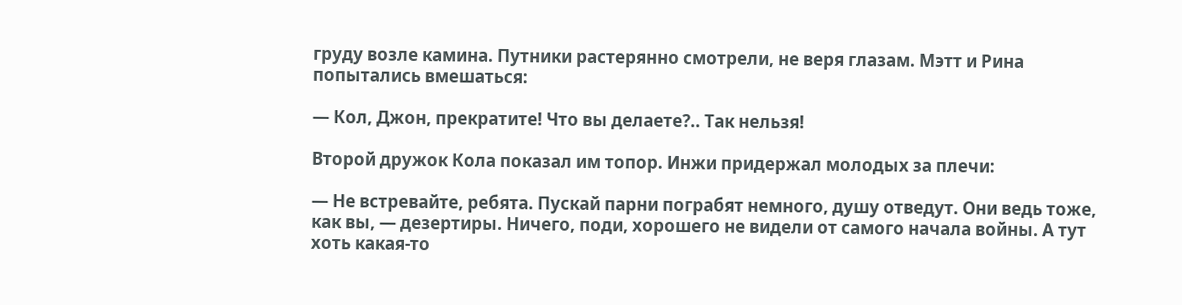груду возле камина. Путники растерянно смотрели, не веря глазам. Мэтт и Рина попытались вмешаться:

— Кол, Джон, прекратите! Что вы делаете?.. Так нельзя!

Второй дружок Кола показал им топор. Инжи придержал молодых за плечи:

— Не встревайте, ребята. Пускай парни пограбят немного, душу отведут. Они ведь тоже, как вы, — дезертиры. Ничего, поди, хорошего не видели от самого начала войны. А тут хоть какая-то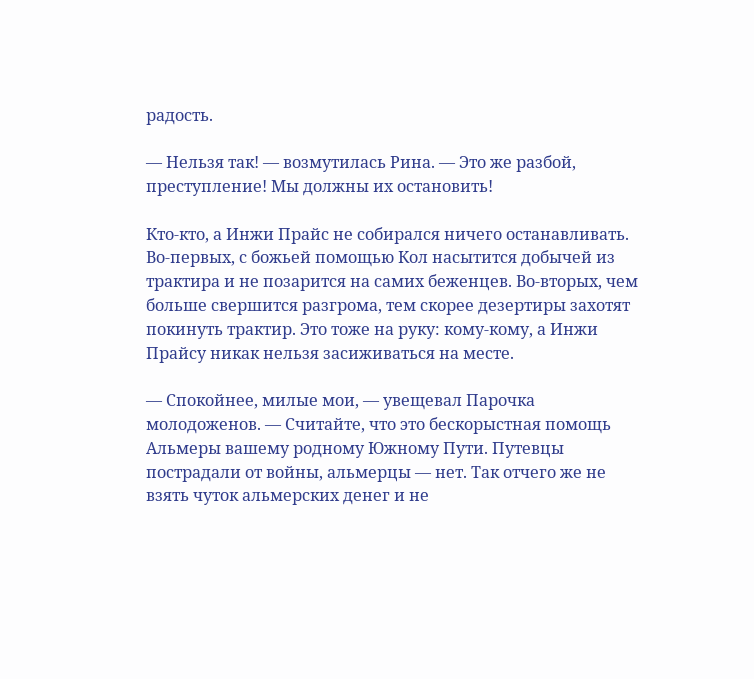радость.

— Нельзя так! — возмутилась Рина. — Это же разбой, преступление! Мы должны их остановить!

Кто-кто, а Инжи Прайс не собирался ничего останавливать. Во-первых, с божьей помощью Кол насытится добычей из трактира и не позарится на самих беженцев. Во-вторых, чем больше свершится разгрома, тем скорее дезертиры захотят покинуть трактир. Это тоже на руку: кому-кому, а Инжи Прайсу никак нельзя засиживаться на месте.

— Спокойнее, милые мои, — увещевал Парочка молодоженов. — Считайте, что это бескорыстная помощь Альмеры вашему родному Южному Пути. Путевцы пострадали от войны, альмерцы — нет. Так отчего же не взять чуток альмерских денег и не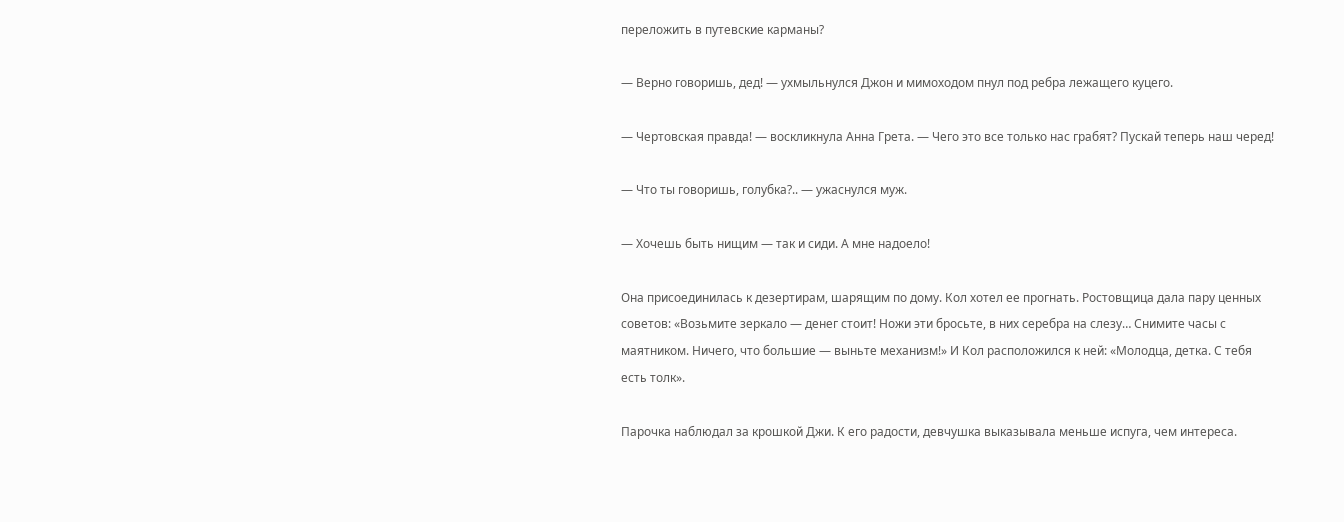переложить в путевские карманы?

— Верно говоришь, дед! — ухмыльнулся Джон и мимоходом пнул под ребра лежащего куцего.

— Чертовская правда! — воскликнула Анна Грета. — Чего это все только нас грабят? Пускай теперь наш черед!

— Что ты говоришь, голубка?.. — ужаснулся муж.

— Хочешь быть нищим — так и сиди. А мне надоело!

Она присоединилась к дезертирам, шарящим по дому. Кол хотел ее прогнать. Ростовщица дала пару ценных советов: «Возьмите зеркало — денег стоит! Ножи эти бросьте, в них серебра на слезу… Снимите часы с маятником. Ничего, что большие — выньте механизм!» И Кол расположился к ней: «Молодца, детка. С тебя есть толк».

Парочка наблюдал за крошкой Джи. К его радости, девчушка выказывала меньше испуга, чем интереса.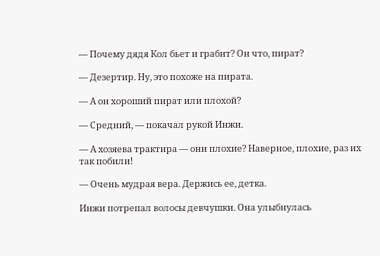— Почему дядя Кол бьет и грабит? Он что, пират?

— Дезертир. Ну, это похоже на пирата.

— А он хороший пират или плохой?

— Средний, — покачал рукой Инжи.

— А хозяева трактира — они плохие? Наверное, плохие, раз их так побили!

— Очень мудрая вера. Держись ее, детка.

Инжи потрепал волосы девчушки. Она улыбнулась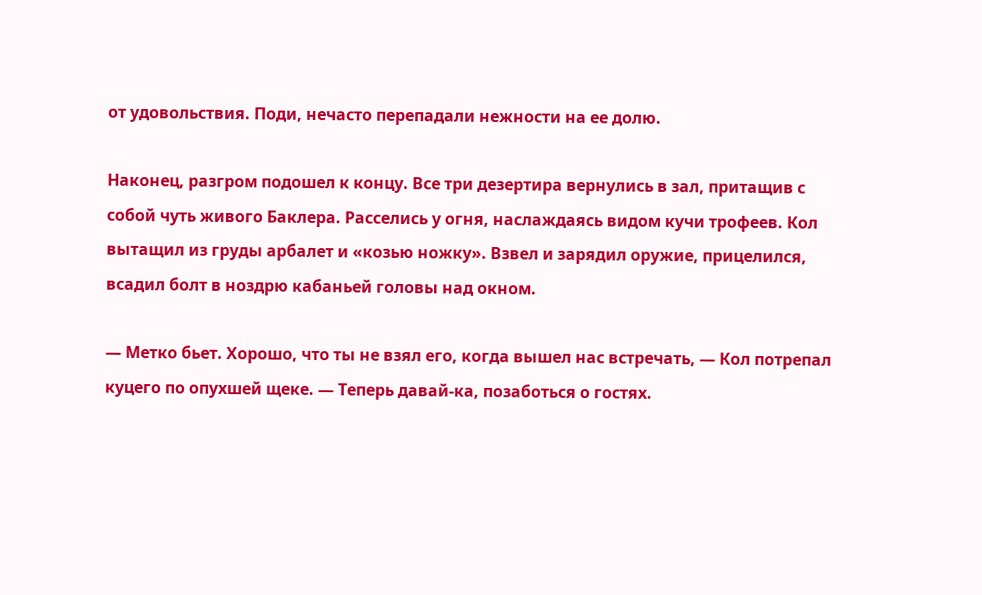от удовольствия. Поди, нечасто перепадали нежности на ее долю.

Наконец, разгром подошел к концу. Все три дезертира вернулись в зал, притащив с собой чуть живого Баклера. Расселись у огня, наслаждаясь видом кучи трофеев. Кол вытащил из груды арбалет и «козью ножку». Взвел и зарядил оружие, прицелился, всадил болт в ноздрю кабаньей головы над окном.

— Метко бьет. Хорошо, что ты не взял его, когда вышел нас встречать, — Кол потрепал куцего по опухшей щеке. — Теперь давай-ка, позаботься о гостях.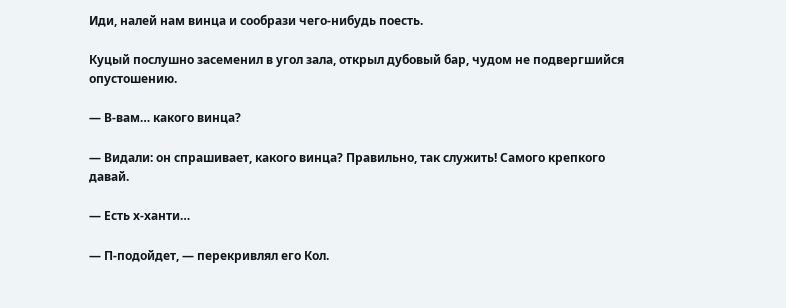Иди, налей нам винца и сообрази чего-нибудь поесть.

Куцый послушно засеменил в угол зала, открыл дубовый бар, чудом не подвергшийся опустошению.

— В-вам… какого винца?

— Видали: он спрашивает, какого винца? Правильно, так служить! Самого крепкого давай.

— Есть х-ханти…

— П-подойдет, — перекривлял его Кол.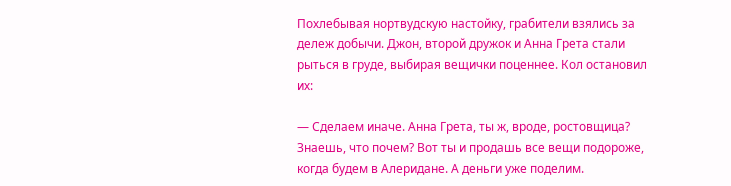Похлебывая нортвудскую настойку, грабители взялись за дележ добычи. Джон, второй дружок и Анна Грета стали рыться в груде, выбирая вещички поценнее. Кол остановил их:

— Сделаем иначе. Анна Грета, ты ж, вроде, ростовщица? Знаешь, что почем? Вот ты и продашь все вещи подороже, когда будем в Алеридане. А деньги уже поделим.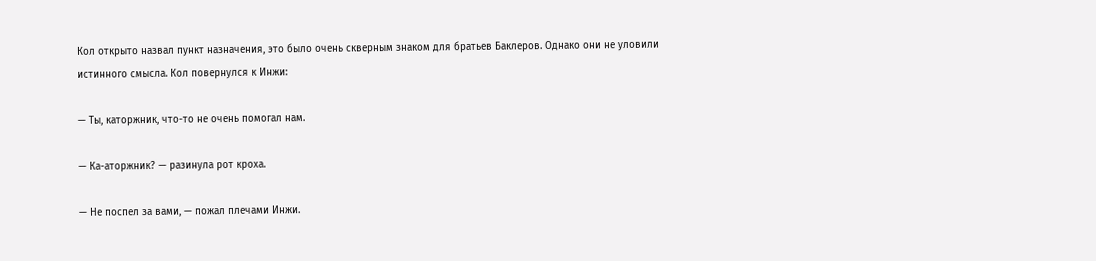Кол открыто назвал пункт назначения, это было очень скверным знаком для братьев Баклеров. Однако они не уловили истинного смысла. Кол повернулся к Инжи:

— Ты, каторжник, что-то не очень помогал нам.

— Ка-аторжник? — разинула рот кроха.

— Не поспел за вами, — пожал плечами Инжи.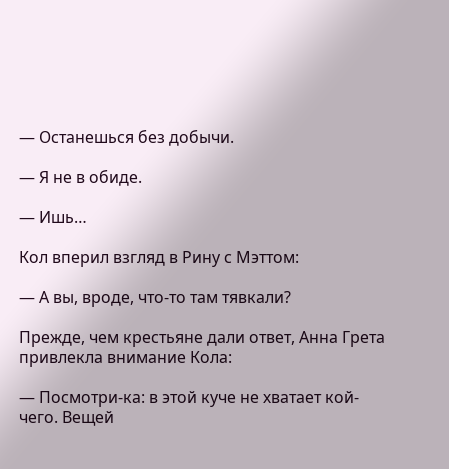— Останешься без добычи.

— Я не в обиде.

— Ишь…

Кол вперил взгляд в Рину с Мэттом:

— А вы, вроде, что-то там тявкали?

Прежде, чем крестьяне дали ответ, Анна Грета привлекла внимание Кола:

— Посмотри-ка: в этой куче не хватает кой-чего. Вещей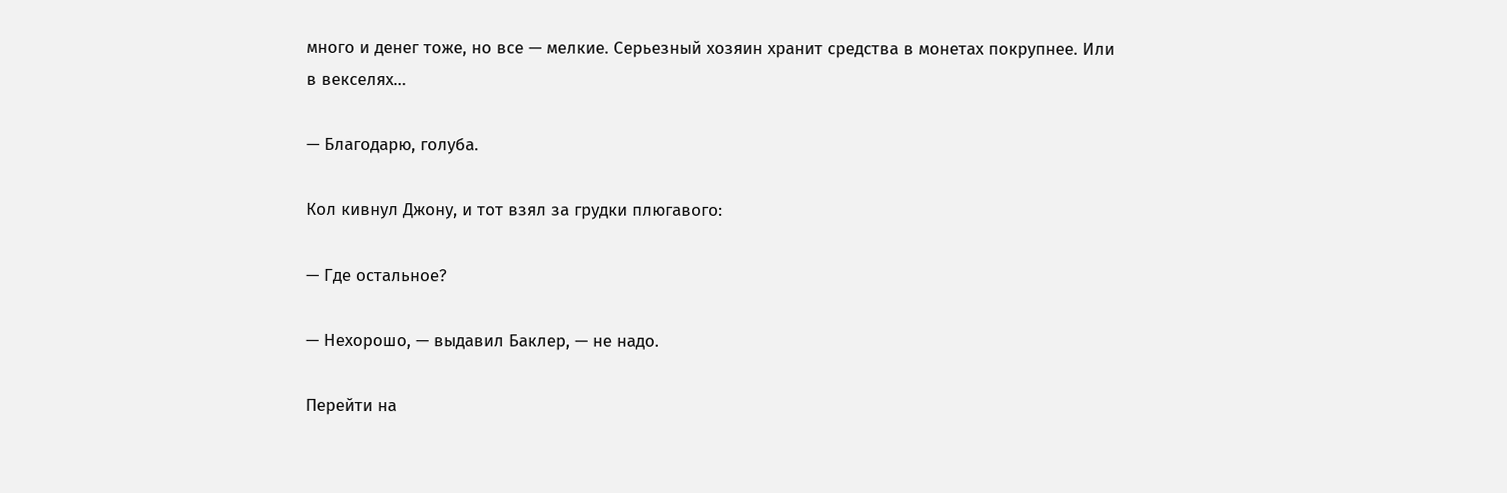много и денег тоже, но все — мелкие. Серьезный хозяин хранит средства в монетах покрупнее. Или в векселях…

— Благодарю, голуба.

Кол кивнул Джону, и тот взял за грудки плюгавого:

— Где остальное?

— Нехорошо, — выдавил Баклер, — не надо.

Перейти на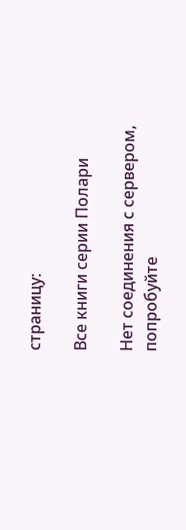страницу:

Все книги серии Полари

Нет соединения с сервером, попробуйте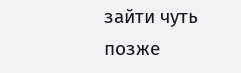зайти чуть позже